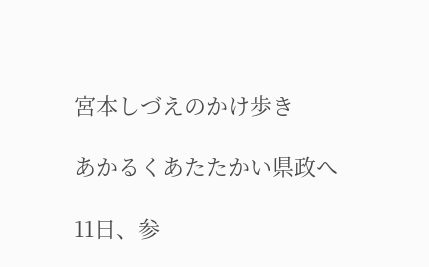宮本しづえのかけ歩き

あかるくあたたかい県政へ

11日、参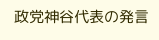政党神谷代表の発言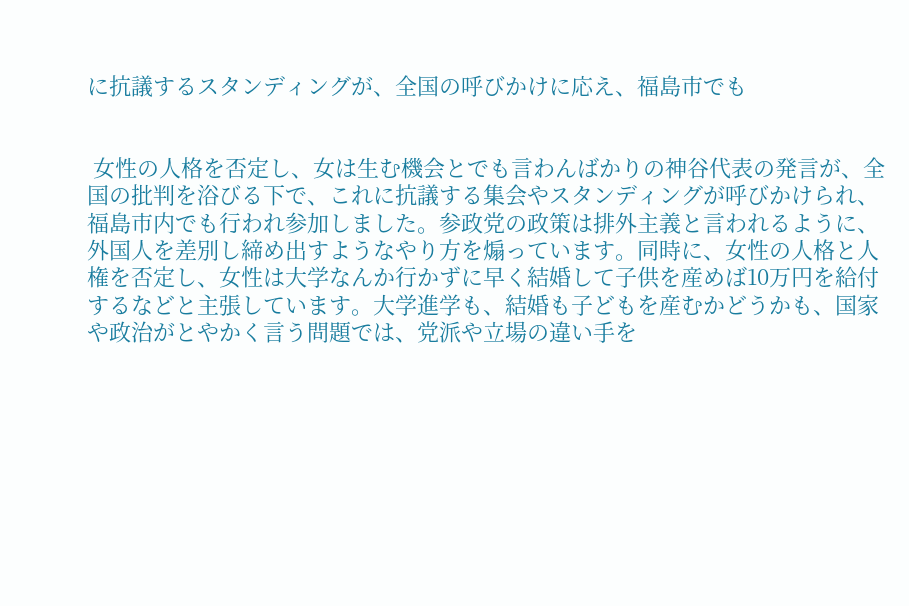に抗議するスタンディングが、全国の呼びかけに応え、福島市でも


 女性の人格を否定し、女は生む機会とでも言わんばかりの神谷代表の発言が、全国の批判を浴びる下で、これに抗議する集会やスタンディングが呼びかけられ、福島市内でも行われ参加しました。参政党の政策は排外主義と言われるように、外国人を差別し締め出すようなやり方を煽っています。同時に、女性の人格と人権を否定し、女性は大学なんか行かずに早く結婚して子供を産めば10万円を給付するなどと主張しています。大学進学も、結婚も子どもを産むかどうかも、国家や政治がとやかく言う問題では、党派や立場の違い手を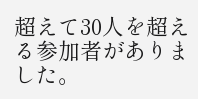超えて30人を超える参加者がありました。